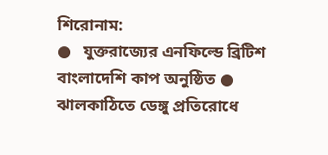শিরোনাম:
●   যুক্তরাজ্যের এনফিল্ডে ব্রিটিশ বাংলাদেশি কাপ অনুষ্ঠিত ●   ঝালকাঠিতে ডেঙ্গু প্রতিরোধে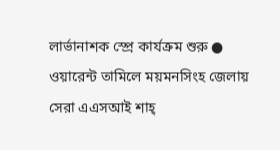লার্ভানাশক স্প্রে কার্যক্রম শুরু ●   ওয়ারেন্ট তামিলে ময়মনসিংহ জেলায় সেরা এএসআই শাহ্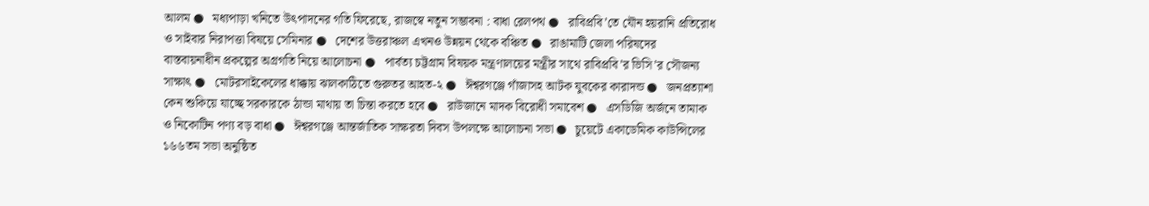আলম ●   মধ্যপাড়া খনিতে উৎপাদনের গতি ফিরেছে, রাজস্বে নতুন সম্ভাবনা : বাধা রেলপথ ●   রাবিপ্রবি’তে যৌন হয়রানি প্রতিরোধ ও সাইবার নিরাপত্তা বিষয়ে সেমিনার ●   দেশের উত্তরাঞ্চল এখনও উন্নয়ন থেকে বঞ্চিত ●   রাঙামাটি জেলা পরিষদের বাস্তবায়নাধীন প্রকল্পের অগ্রগতি নিয়ে আলোচনা ●   পার্বত্য চট্টগ্রাম বিষয়ক মন্ত্রণালয়ের মন্ত্রীর সাথে রাবিপ্রবি’র ভিসি’র সৌজন্য সাক্ষাৎ ●   মোটরসাইকেলের ধাক্কায় ঝালকাঠিতে গুরুতর আহত-২ ●   ঈশ্বরগঞ্জে গাঁজাসহ আটক যুবকের কারাদন্ড ●   জনপ্রত্যাশা কেন শুকিয়ে যাচ্ছে সরকারকে ঠান্ডা মাথায় তা চিন্তা করতে হবে ●   রাউজানে মাদক বিরোধী সমাবেশ ●   এসডিজি অর্জনে তামাক ও নিকোটিন পণ্য বড় বাধা ●   ঈশ্বরগঞ্জে আন্তর্জাতিক সাক্ষরতা দিবস উপলক্ষে আলোচনা সভা ●   চুয়েটে একাডেমিক কাউন্সিলের ১৬৬তম সভা অনুষ্ঠিত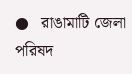●   রাঙামাটি জেলা পরিষদ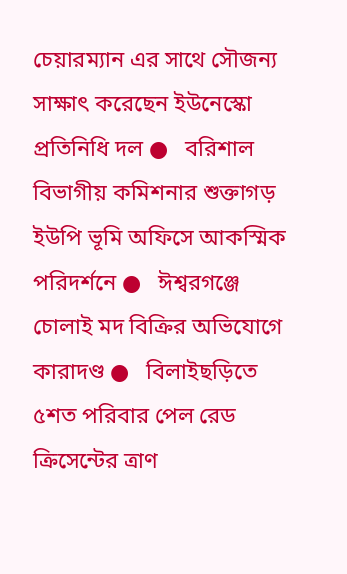চেয়ারম্যান এর সাথে সৌজন্য সাক্ষাৎ করেছেন ইউনেস্কো প্রতিনিধি দল ●   বরিশাল বিভাগীয় কমিশনার শুক্তাগড় ইউপি ভূমি অফিসে আকস্মিক পরিদর্শনে ●   ঈশ্বরগঞ্জে চোলাই মদ বিক্রির অভিযোগে কারাদণ্ড ●   বিলাইছড়িতে ৫শত পরিবার পেল রেড ক্রিসেন্টের ত্রাণ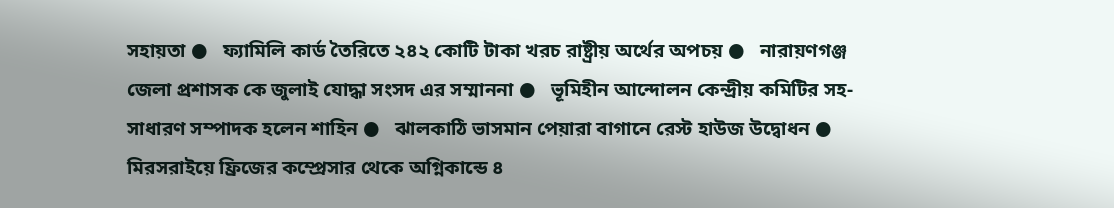সহায়তা ●   ফ্যামিলি কার্ড তৈরিতে ২৪২ কোটি টাকা খরচ রাষ্ট্রীয় অর্থের অপচয় ●   নারায়ণগঞ্জ জেলা প্রশাসক কে জুলাই যোদ্ধা সংসদ এর সম্মাননা ●   ভূমিহীন আন্দোলন কেন্দ্রীয় কমিটির সহ-সাধারণ সম্পাদক হলেন শাহিন ●   ঝালকাঠি ভাসমান পেয়ারা বাগানে রেস্ট হাউজ উদ্বোধন ●   মিরসরাইয়ে ফ্রিজের কম্প্রেসার থেকে অগ্নিকান্ডে ৪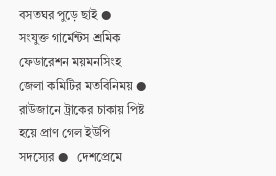বসতঘর পুড়ে ছাই ●   সংযুক্ত গার্মেন্টস শ্রমিক ফেডারেশন ময়মনসিংহ জেলা কমিটির মতবিনিময় ●   রাউজানে ট্রাকের চাকায় পিষ্ট হয়ে প্রাণ গেল ইউপি সদস্যের ●   দেশপ্রেমে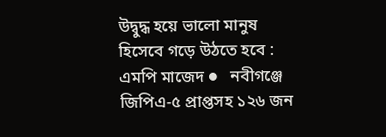উদ্বুদ্ধ হয়ে ভালো মানুষ হিসেবে গড়ে উঠতে হবে : এমপি মাজেদ ●   নবীগঞ্জে জিপিএ-৫ প্রাপ্তসহ ১২৬ জন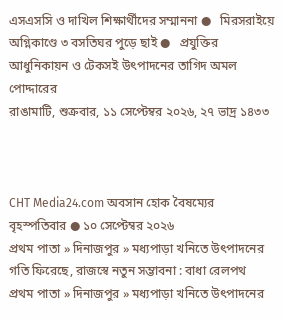এসএসসি ও দাখিল শিক্ষার্থীদের সম্মাননা ●   মিরসরাইয়ে অগ্নিকাণ্ডে ৩ বসতিঘর পুড়ে ছাই ●   প্রযুক্তির আধুনিকায়ন ও টেকসই উৎপাদনের তাগিদ অমল পোদ্দারের
রাঙামাটি, শুক্রবার, ১১ সেপ্টেম্বর ২০২৬, ২৭ ভাদ্র ১৪৩৩



CHT Media24.com অবসান হোক বৈষম্যের
বৃহস্পতিবার ● ১০ সেপ্টেম্বর ২০২৬
প্রথম পাতা » দিনাজপুর » মধ্যপাড়া খনিতে উৎপাদনের গতি ফিরেছে, রাজস্বে নতুন সম্ভাবনা : বাধা রেলপথ
প্রথম পাতা » দিনাজপুর » মধ্যপাড়া খনিতে উৎপাদনের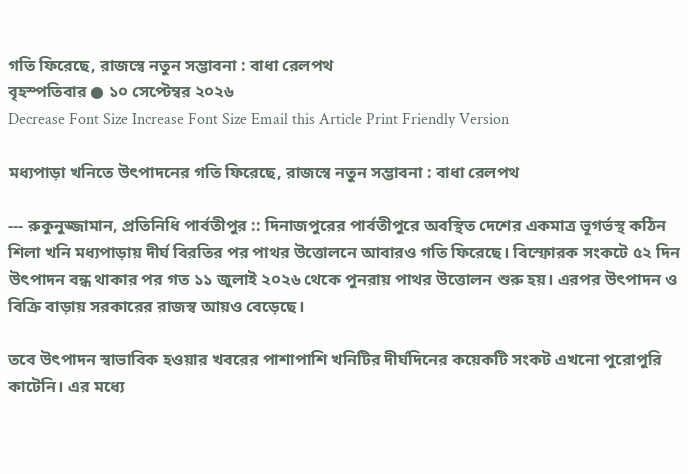গতি ফিরেছে, রাজস্বে নতুন সম্ভাবনা : বাধা রেলপথ
বৃহস্পতিবার ● ১০ সেপ্টেম্বর ২০২৬
Decrease Font Size Increase Font Size Email this Article Print Friendly Version

মধ্যপাড়া খনিতে উৎপাদনের গতি ফিরেছে, রাজস্বে নতুন সম্ভাবনা : বাধা রেলপথ

--- রুকুনুজ্জামান, প্রতিনিধি পার্বতীপুর :: দিনাজপুরের পার্বতীপুরে অবস্থিত দেশের একমাত্র ভূগর্ভস্থ কঠিন শিলা খনি মধ্যপাড়ায় দীর্ঘ বিরতির পর পাথর উত্তোলনে আবারও গতি ফিরেছে। বিস্ফোরক সংকটে ৫২ দিন উৎপাদন বন্ধ থাকার পর গত ১১ জুলাই ২০২৬ থেকে পুনরায় পাথর উত্তোলন শুরু হয়। এরপর উৎপাদন ও বিক্রি বাড়ায় সরকারের রাজস্ব আয়ও বেড়েছে।

তবে উৎপাদন স্বাভাবিক হওয়ার খবরের পাশাপাশি খনিটির দীর্ঘদিনের কয়েকটি সংকট এখনো পুরোপুরি কাটেনি। এর মধ্যে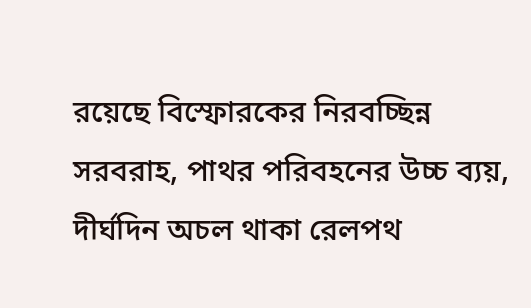রয়েছে বিস্ফোরকের নিরবচ্ছিন্ন সরবরাহ, পাথর পরিবহনের উচ্চ ব্যয়, দীর্ঘদিন অচল থাকা রেলপথ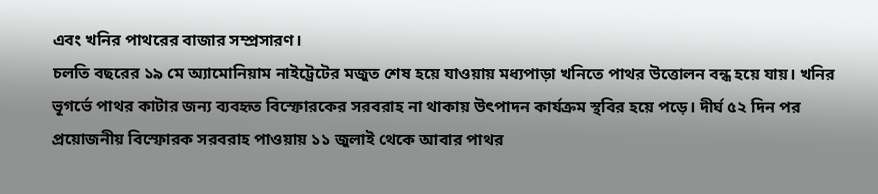এবং খনির পাথরের বাজার সম্প্রসারণ।
চলতি বছরের ১৯ মে অ্যামোনিয়াম নাইট্রেটের মজুত শেষ হয়ে যাওয়ায় মধ্যপাড়া খনিতে পাথর উত্তোলন বন্ধ হয়ে যায়। খনির ভূগর্ভে পাথর কাটার জন্য ব্যবহৃত বিস্ফোরকের সরবরাহ না থাকায় উৎপাদন কার্যক্রম স্থবির হয়ে পড়ে। দীর্ঘ ৫২ দিন পর প্রয়োজনীয় বিস্ফোরক সরবরাহ পাওয়ায় ১১ জুলাই থেকে আবার পাথর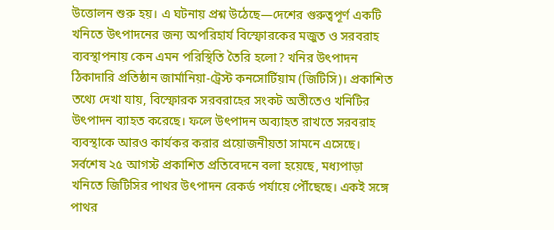উত্তোলন শুরু হয়। এ ঘটনায় প্রশ্ন উঠেছে—দেশের গুরুত্বপূর্ণ একটি খনিতে উৎপাদনের জন্য অপরিহার্য বিস্ফোরকের মজুত ও সরবরাহ ব্যবস্থাপনায় কেন এমন পরিস্থিতি তৈরি হলো? খনির উৎপাদন ঠিকাদারি প্রতিষ্ঠান জার্মানিয়া-ট্রেস্ট কনসোর্টিয়াম (জিটিসি)। প্রকাশিত তথ্যে দেখা যায়, বিস্ফোরক সরবরাহের সংকট অতীতেও খনিটির উৎপাদন ব্যাহত করেছে। ফলে উৎপাদন অব্যাহত রাখতে সরবরাহ ব্যবস্থাকে আরও কার্যকর করার প্রয়োজনীয়তা সামনে এসেছে।
সর্বশেষ ২৫ আগস্ট প্রকাশিত প্রতিবেদনে বলা হয়েছে, মধ্যপাড়া খনিতে জিটিসির পাথর উৎপাদন রেকর্ড পর্যায়ে পৌঁছেছে। একই সঙ্গে পাথর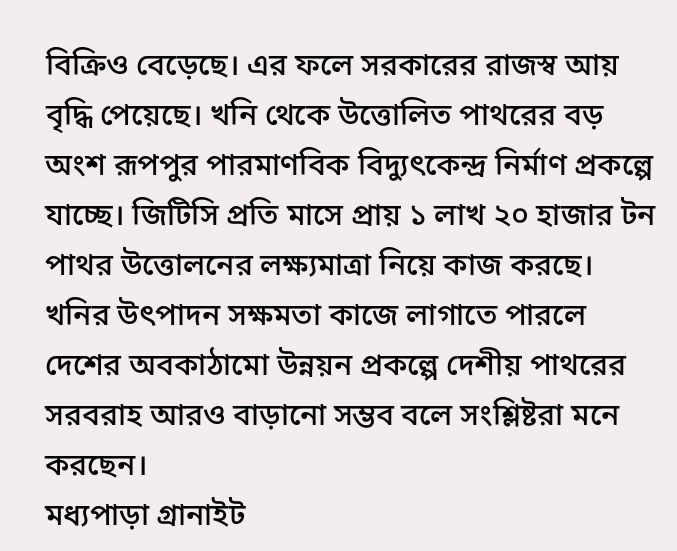বিক্রিও বেড়েছে। এর ফলে সরকারের রাজস্ব আয় বৃদ্ধি পেয়েছে। খনি থেকে উত্তোলিত পাথরের বড় অংশ রূপপুর পারমাণবিক বিদ্যুৎকেন্দ্র নির্মাণ প্রকল্পে যাচ্ছে। জিটিসি প্রতি মাসে প্রায় ১ লাখ ২০ হাজার টন পাথর উত্তোলনের লক্ষ্যমাত্রা নিয়ে কাজ করছে। খনির উৎপাদন সক্ষমতা কাজে লাগাতে পারলে দেশের অবকাঠামো উন্নয়ন প্রকল্পে দেশীয় পাথরের সরবরাহ আরও বাড়ানো সম্ভব বলে সংশ্লিষ্টরা মনে করছেন।
মধ্যপাড়া গ্রানাইট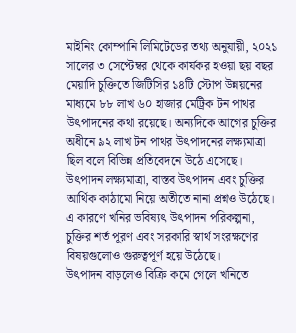মাইনিং কোম্পানি লিমিটেডের তথ্য অনুযায়ী, ২০২১ সালের ৩ সেপ্টেম্বর থেকে কার্যকর হওয়া ছয় বছর মেয়াদি চুক্তিতে জিটিসির ১৪টি স্টোপ উন্নয়নের মাধ্যমে ৮৮ লাখ ৬০ হাজার মেট্রিক টন পাথর উৎপাদনের কথা রয়েছে। অন্যদিকে আগের চুক্তির অধীনে ৯২ লাখ টন পাথর উৎপাদনের লক্ষ্যমাত্রা ছিল বলে বিভিন্ন প্রতিবেদনে উঠে এসেছে। উৎপাদন লক্ষ্যমাত্রা, বাস্তব উৎপাদন এবং চুক্তির আর্থিক কাঠামো নিয়ে অতীতে নানা প্রশ্নও উঠেছে। এ কারণে খনির ভবিষ্যৎ উৎপাদন পরিকল্পনা, চুক্তির শর্ত পূরণ এবং সরকারি স্বার্থ সংরক্ষণের বিষয়গুলোও গুরুত্বপূর্ণ হয়ে উঠেছে।
উৎপাদন বাড়লেও বিক্রি কমে গেলে খনিতে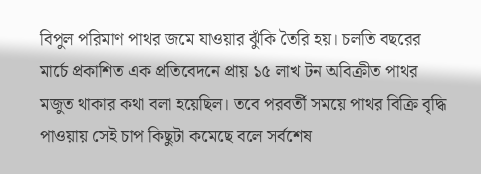বিপুল পরিমাণ পাথর জমে যাওয়ার ঝুঁকি তৈরি হয়। চলতি বছরের মার্চে প্রকাশিত এক প্রতিবেদনে প্রায় ১৫ লাখ টন অবিক্রীত পাথর মজুত থাকার কথা বলা হয়েছিল। তবে পরবর্তী সময়ে পাথর বিক্রি বৃদ্ধি পাওয়ায় সেই চাপ কিছুটা কমেছে বলে সর্বশেষ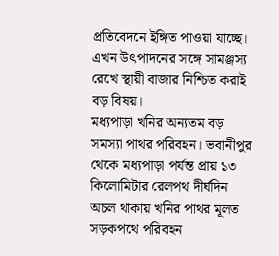প্রতিবেদনে ইঙ্গিত পাওয়া যাচ্ছে। এখন উৎপাদনের সঙ্গে সামঞ্জস্য রেখে স্থায়ী বাজার নিশ্চিত করাই বড় বিষয়।
মধ্যপাড়া খনির অন্যতম বড় সমস্যা পাথর পরিবহন। ভবানীপুর থেকে মধ্যপাড়া পর্যন্ত প্রায় ১৩ কিলোমিটার রেলপথ দীর্ঘদিন অচল থাকায় খনির পাথর মূলত সড়কপথে পরিবহন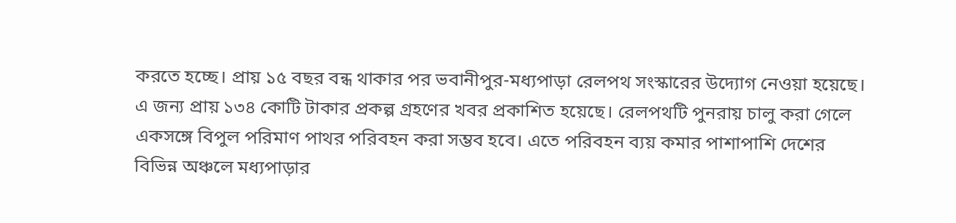করতে হচ্ছে। প্রায় ১৫ বছর বন্ধ থাকার পর ভবানীপুর-মধ্যপাড়া রেলপথ সংস্কারের উদ্যোগ নেওয়া হয়েছে। এ জন্য প্রায় ১৩৪ কোটি টাকার প্রকল্প গ্রহণের খবর প্রকাশিত হয়েছে। রেলপথটি পুনরায় চালু করা গেলে একসঙ্গে বিপুল পরিমাণ পাথর পরিবহন করা সম্ভব হবে। এতে পরিবহন ব্যয় কমার পাশাপাশি দেশের বিভিন্ন অঞ্চলে মধ্যপাড়ার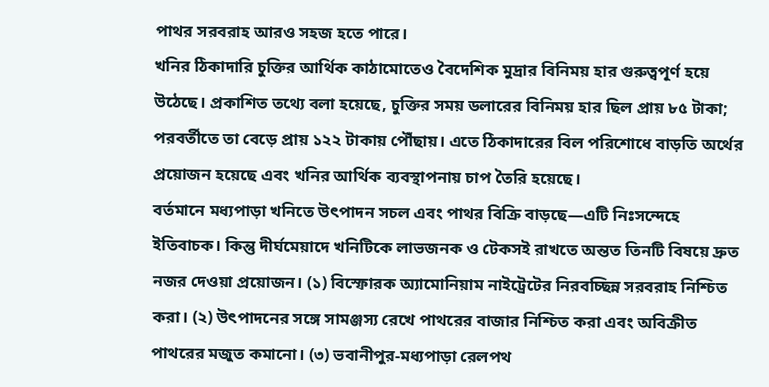পাথর সরবরাহ আরও সহজ হতে পারে।
খনির ঠিকাদারি চুক্তির আর্থিক কাঠামোতেও বৈদেশিক মুদ্রার বিনিময় হার গুরুত্বপূর্ণ হয়ে উঠেছে। প্রকাশিত তথ্যে বলা হয়েছে, চুক্তির সময় ডলারের বিনিময় হার ছিল প্রায় ৮৫ টাকা; পরবর্তীতে তা বেড়ে প্রায় ১২২ টাকায় পৌঁছায়। এতে ঠিকাদারের বিল পরিশোধে বাড়তি অর্থের প্রয়োজন হয়েছে এবং খনির আর্থিক ব্যবস্থাপনায় চাপ তৈরি হয়েছে।
বর্তমানে মধ্যপাড়া খনিতে উৎপাদন সচল এবং পাথর বিক্রি বাড়ছে—এটি নিঃসন্দেহে ইতিবাচক। কিন্তু দীর্ঘমেয়াদে খনিটিকে লাভজনক ও টেকসই রাখতে অন্তত তিনটি বিষয়ে দ্রুত নজর দেওয়া প্রয়োজন। (১) বিস্ফোরক অ্যামোনিয়াম নাইট্রেটের নিরবচ্ছিন্ন সরবরাহ নিশ্চিত করা। (২) উৎপাদনের সঙ্গে সামঞ্জস্য রেখে পাথরের বাজার নিশ্চিত করা এবং অবিক্রীত পাথরের মজুত কমানো। (৩) ভবানীপুর-মধ্যপাড়া রেলপথ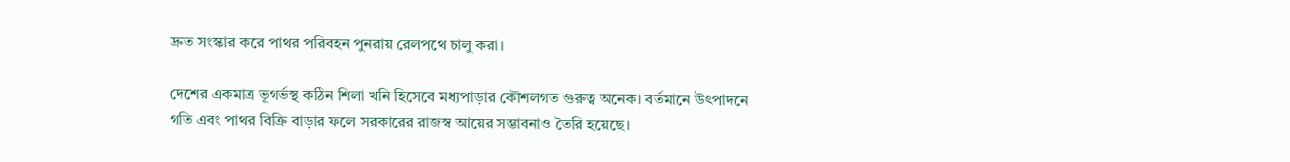দ্রুত সংস্কার করে পাথর পরিবহন পুনরায় রেলপথে চালু করা।

দেশের একমাত্র ভূগর্ভস্থ কঠিন শিলা খনি হিসেবে মধ্যপাড়ার কৌশলগত গুরুত্ব অনেক। বর্তমানে উৎপাদনে গতি এবং পাথর বিক্রি বাড়ার ফলে সরকারের রাজস্ব আয়ের সম্ভাবনাও তৈরি হয়েছে।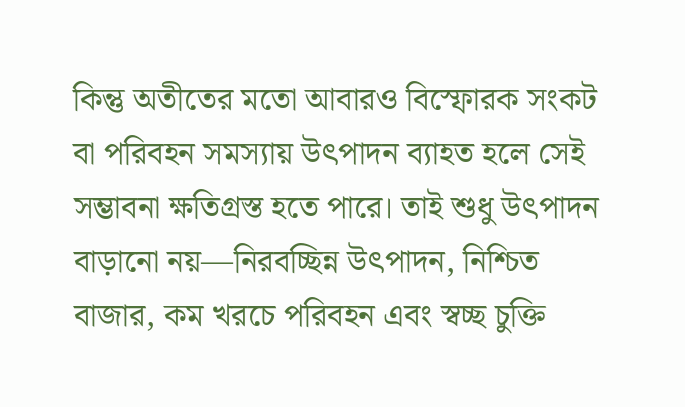কিন্তু অতীতের মতো আবারও বিস্ফোরক সংকট বা পরিবহন সমস্যায় উৎপাদন ব্যাহত হলে সেই সম্ভাবনা ক্ষতিগ্রস্ত হতে পারে। তাই শুধু উৎপাদন বাড়ানো নয়—নিরবচ্ছিন্ন উৎপাদন, নিশ্চিত বাজার, কম খরচে পরিবহন এবং স্বচ্ছ চুক্তি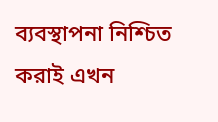ব্যবস্থাপনা নিশ্চিত করাই এখন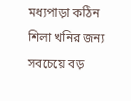মধ্যপাড়া কঠিন শিলা খনির জন্য সবচেয়ে বড়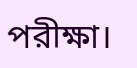পরীক্ষা।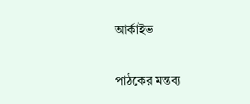আর্কাইভ

পাঠকের মন্তব্য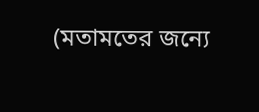(মতামতের জন্যে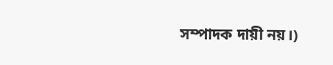সম্পাদক দায়ী নয়।)